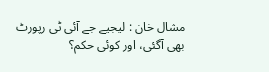مشال خان : لیجیے جے آئی ٹی رپورٹ بھی آگئی، اور کوئی حکم؟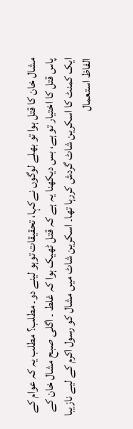مشال خان کا قتل ہوا تو بھلے لوگوں نےکہا، تحقیقات توہو لینے دو۔ مطلب؟ مطلب یہ کہ عوام کے پاس قتل کا اختیار تو ہے، بس دیکھنا یہ ہے کہ قتل ٹھیک ہوا کہ غلط ۔ اگلی صبح مشال خان کے ایک کمنٹ کا اسکرین شاٹ گردش کررہا تھا۔ اسکرین شاٹ میں مشال کو رسول اکرم کے لیے نازیبا الفاظ استعمال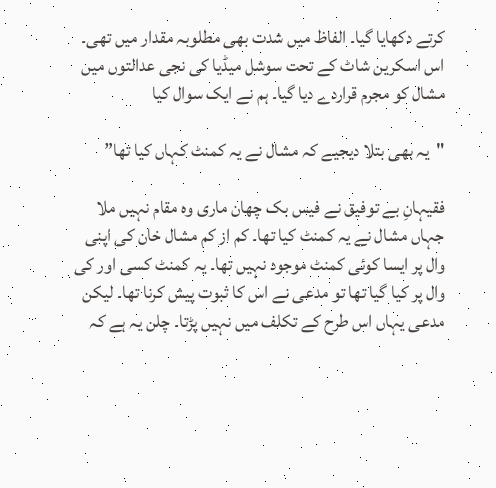کرتے دکھایا گیا۔ الفاظ میں شدت بھی مطلوبہ مقدار میں تھی۔ اس اسکرین شاٹ کے تحت سوشل میڈیا کی نجی عدالتوں میں مشال کو مجرم قراردے دیا گیا۔ ہم نے ایک سوال کیا

"یہ بھی بتلا دیجیے کہ مشال نے یہ کمنٹ کہاں کیا تھا”

فقیہانِ بے توفیق نے فیس بک چھان ماری وہ مقام نہیں ملا جہاں مشال نے یہ کمنٹ کیا تھا۔ کم از کم مشال خان کی اپنی وال پر ایسا کوئی کمنٹ موجود نہیں تھا۔ یہ کمنٹ کسی اور کی وال پر کیا گیا تھا تو مدعی نے اس کا ثبوت پیش کرنا تھا۔ لیکن مدعی یہاں اس طرح کے تکلف میں نہیں پڑتا۔ چلن یہ ہے کہ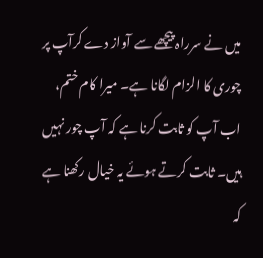میں نے سرراہ پیچھے سے آواز دے کرآپ پر چوری کا الزام لگانا ہے۔ میرا کام ختم، اب آپ کو ثابت کرنا ہے کہ آپ چور نہیں ہیں۔ ثابت کرتے ہوئے یہ خیال رکھنا ہے کہ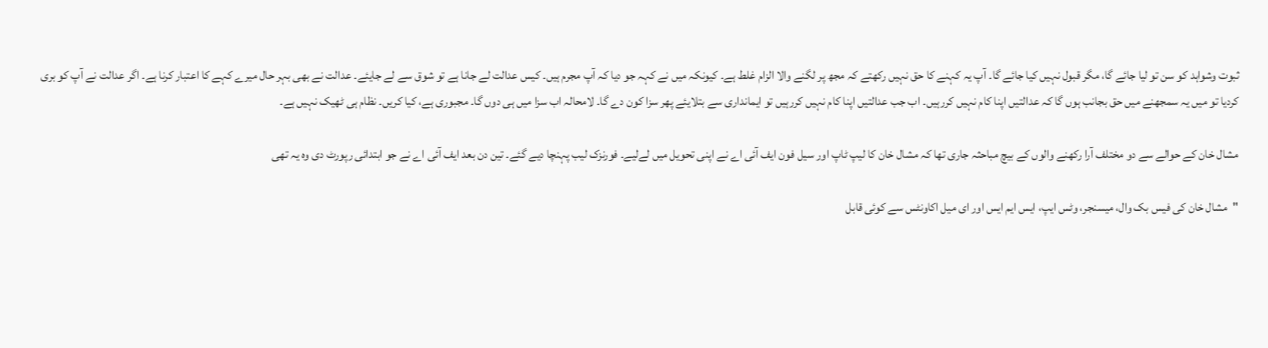ثبوت وشواہد کو سن تو لیا جائے گا، مگر قبول نہیں کیا جائے گا۔ آپ یہ کہنے کا حق نہیں رکھتے کہ مجھ پر لگنے والا الزام غلط ہے۔ کیونکہ میں نے کہہ جو دیا کہ آپ مجرم ہیں۔ کیس عدالت لے جانا ہے تو شوق سے لے جایئے۔ عدالت نے بھی بہر حال میرے کہے کا اعتبار کرنا ہے۔ اگر عدالت نے آپ کو بری کردیا تو میں یہ سمجھنے میں حق بجانب ہوں گا کہ عدالتیں اپنا کام نہیں کررہیں۔ اب جب عدالتیں اپنا کام نہیں کررہیں تو ایمانداری سے بتلایئے پھر سزا کون دے گا۔ لامحالہ اب سزا میں ہی دوں گا۔ مجبوری ہے، کیا کریں۔ نظام ہی ٹھیک نہیں ہے۔

مشال خان کے حوالے سے دو مختلف آرا رکھنے والوں کے بیچ مباحثہ جاری تھا کہ مشال خان کا لیپ ٹاپ اور سیل فون ایف آئی اے نے اپنی تحویل میں لےلیے۔ فورنزک لیب پہنچا دیے گئے۔ تین دن بعد ایف آئی اے نے جو ابتدائی رپورٹ دی وہ یہ تھی

"مشال خان کی فیس بک وال، میسنجر، وٹس ایپ، ایس ایم ایس اور ای میل اکاونٹس سے کوئی قابل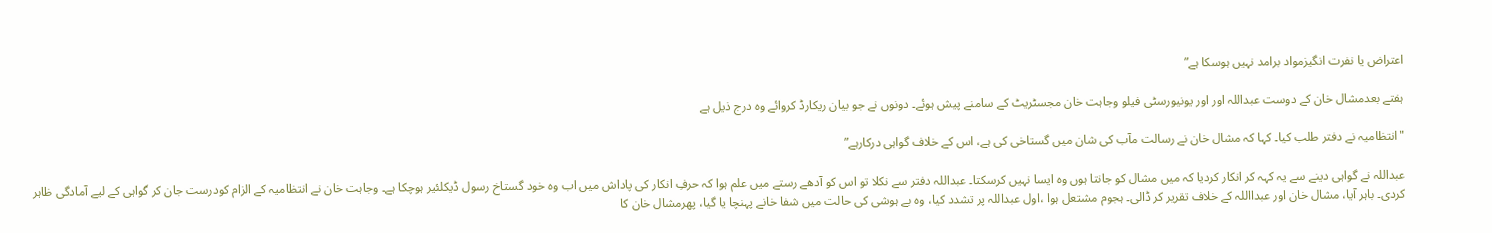اعتراض یا نفرت انگیزمواد برامد نہیں ہوسکا ہے”

ہفتے بعدمشال خان کے دوست عبداللہ اور اور یونیورسٹی فیلو وجاہت خان مجسٹریٹ کے سامنے پیش ہوئے۔ دونوں نے جو بیان ریکارڈ کروائے وہ درج ذیل ہے

"انتظامیہ نے دفتر طلب کیا۔ کہا کہ مشال خان نے رسالت مآب کی شان میں گستاخی کی ہے، اس کے خلاف گواہی درکارہے”

عبداللہ نے گواہی دینے سے یہ کہہ کر انکار کردیا کہ میں مشال کو جانتا ہوں وہ ایسا نہیں کرسکتا۔ عبداللہ دفتر سے نکلا تو اس کو آدھے رستے میں علم ہوا کہ حرفِ انکار کی پاداش میں اب وہ خود گستاخ رسول ڈیکلئیر ہوچکا ہے۔ وجاہت خان نے انتظامیہ کے الزام کودرست جان کر گواہی کے لیے آمادگی ظاہر کردی۔ باہر آیا، مشال خان اور عبدااللہ کے خلاف تقریر کر ڈالی۔ ہجوم مشتعل ہوا ،اول عبداللہ پر تشدد کیا، وہ بے ہوشی کی حالت میں شفا خانے پہنچا یا گیا، پھرمشال خان کا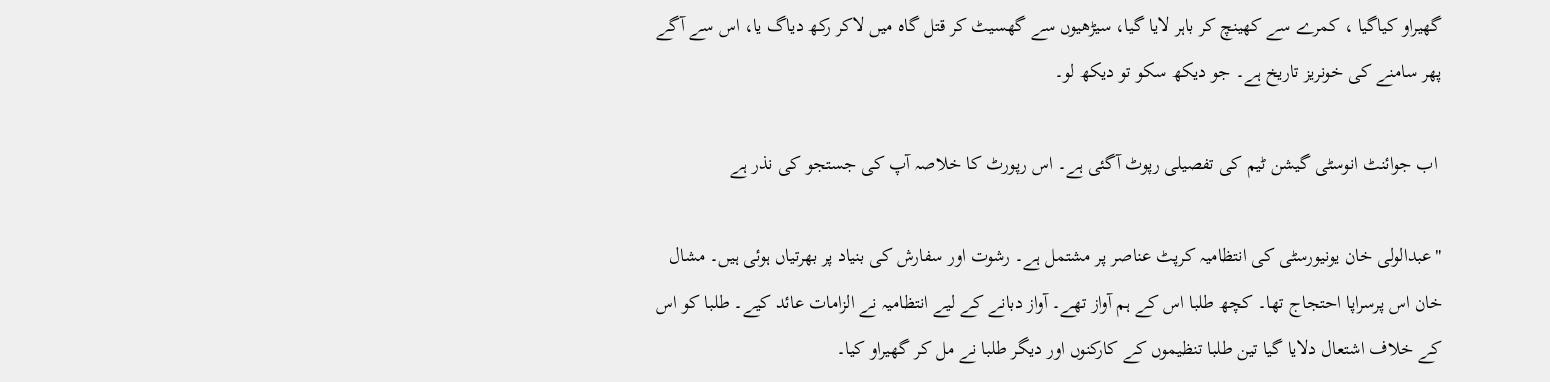گھیراو کیاگیا ، کمرے سے کھینچ کر باہر لایا گیا، سیڑھیوں سے گھسیٹ کر قتل گاہ میں لاکر رکھ دیاگ یا، اس سے آگے پھر سامنے کی خونریز تاریخ ہے۔ جو دیکھ سکو تو دیکھ لو۔

 اب جوائنٹ انوسٹی گیشن ٹیم کی تفصیلی رپوٹ آگئی ہے۔ اس رپورٹ کا خلاصہ آپ کی جستجو کی نذر ہے

"عبدالولی خان یونیورسٹی کی انتظامیہ کرپٹ عناصر پر مشتمل ہے۔ رشوت اور سفارش کی بنیاد پر بھرتیاں ہوئی ہیں۔ مشال خان اس پرسراپا احتجاج تھا۔ کچھ طلبا اس کے ہم آواز تھے۔ آواز دبانے کے لیے انتظامیہ نے الزامات عائد کیے۔ طلبا کو اس کے خلاف اشتعال دلایا گیا تین طلبا تنظیموں کے کارکنوں اور دیگر طلبا نے مل کر گھیراو کیا۔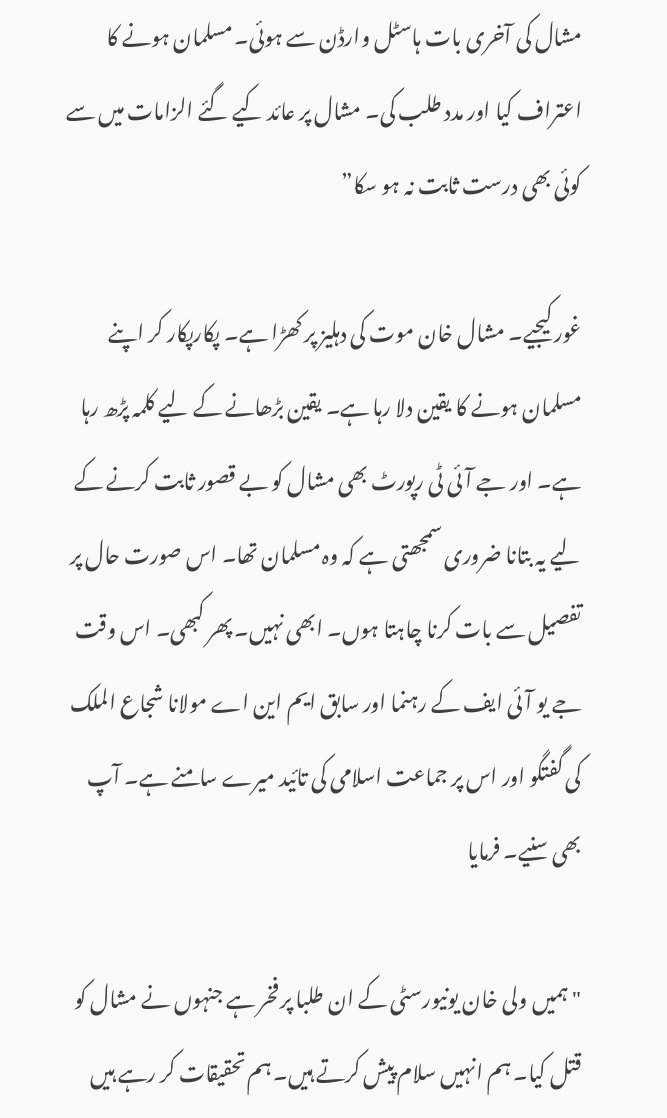مشال کی آخری بات ہاسٹل وارڈن سے ہوئی۔ مسلمان ہونے کا اعتراف کیا اور مدد طلب کی۔ مشال پر عائد کیے گئے الزامات میں سے کوئی بھی درست ثابت نہ ہو سکا”

غور کیجیے۔ مشال خان موت کی دہلیز پر کھڑا ہے۔ پکارپکار کر اپنے مسلمان ہونے کا یقین دلا رہا ہے۔ یقین بڑھانے کے لیے کلمہ پڑھ رہا ہے۔ اور جے آئی ٹی رپورٹ بھی مشال کو بے قصور ثابت کرنے کے لیے یہ بتانا ضروری سمجھتی ہے کہ وہ مسلمان تھا۔ اس صورت حال پر تفصیل سے بات کرنا چاہتا ہوں۔ ابھی نہیں۔ پھر کبھی۔ اس وقت جے یو آئی ایف کے رہنما اور سابق ایم این اے مولانا شجاع الملک کی گفتگو اور اس پر جماعت اسلامی کی تائید میرے سامنے ہے۔ آپ بھی سنیے۔ فرمایا

"ہمیں ولی خان یونیورسٹی کے ان طلبا پر فخر ہے جنہوں نے مشال کو قتل کیا۔ ہم انہیں سلام پیش کرتے ہیں۔ ہم تحقیقات کر رہے ہیں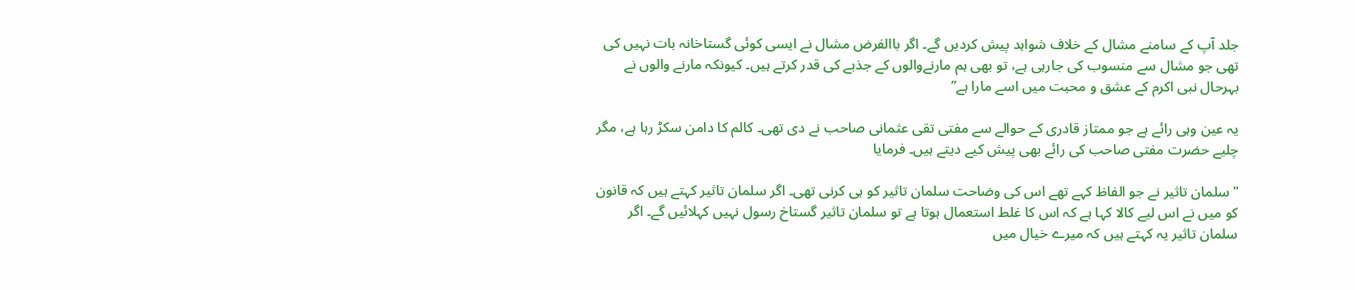جلد آپ کے سامنے مشال کے خلاف شواہد پیش کردیں گے۔ اگر باالفرض مشال نے ایسی کوئی گستاخانہ بات نہیں کی تھی جو مشال سے منسوب کی جارہی ہے، تو بھی ہم مارنےوالوں کے جذبے کی قدر کرتے ہیں۔ کیونکہ مارنے والوں نے بہرحال نبی اکرم کے عشق و محبت میں اسے مارا ہے”

یہ عین وہی رائے ہے جو ممتاز قادری کے حوالے سے مفتی تقی عثمانی صاحب نے دی تھی۔ کالم کا دامن سکڑ رہا ہے، مگر چلیے حضرت مفتی صاحب کی رائے بھی پیش کیے دیتے ہیں۔ فرمایا

"سلمان تاثیر نے جو الفاظ کہے تھے اس کی وضاحت سلمان تاثیر کو ہی کرنی تھی۔ اگر سلمان تاثیر کہتے ہیں کہ قانون کو میں نے اس لیے کالا کہا ہے کہ اس کا غلط استعمال ہوتا ہے تو سلمان تاثیر گستاخ رسول نہیں کہلائیں گے۔ اگر سلمان تاثیر یہ کہتے ہیں کہ میرے خیال میں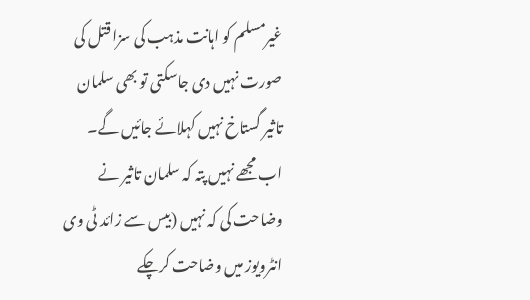غیرمسلم کو اہانت مذہب کی سزا قتل کی صورت نہیں دی جاسکتی تو بھی سلمان تاثیر گستاخ نہیں کہلائے جائیں گے۔ اب مجھے نہیں پتہ کہ سلمان تاثیر نے وضاحت کی کہ نہیں (بیس سے زائد ٹی وی انٹرویوز میں وضاحت کرچکے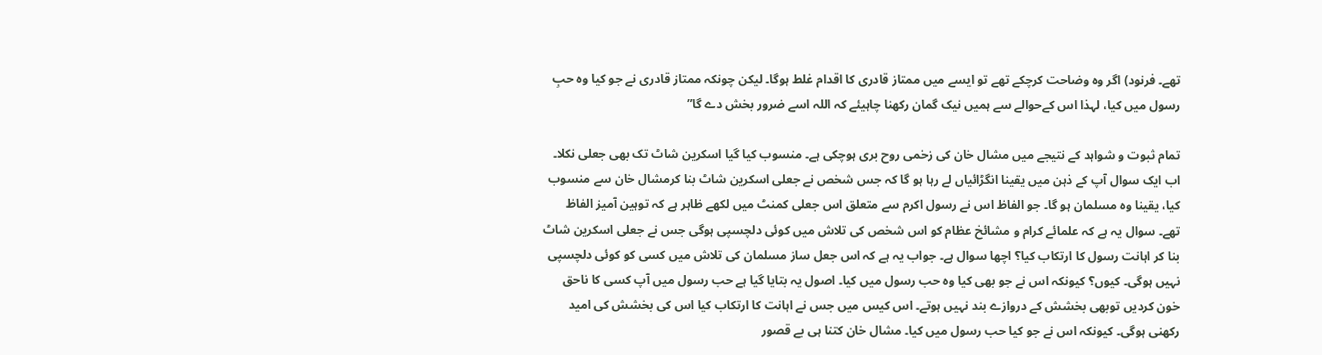تھے۔ فرنود) اگر وہ وضاحت کرچکے تھے تو ایسے میں ممتاز قادری کا اقدام غلط ہوگا۔ لیکن چونکہ ممتاز قادری نے جو کیا وہ حبِ رسول میں کیا، لہذا اس کےحوالے سے ہمیں نیک گمان رکھنا چاہیئے کہ اللہ اسے ضرور بخش دے گا”

تمام ثبوت و شواہد کے نتیجے میں مشال خان کی زخمی روح بری ہوچکی ہے۔ منسوب کیا گیا اسکرین شاٹ تک بھی جعلی نکلا۔ اب ایک سوال آپ کے ذہن میں یقینا انگڑائیاں لے رہا ہو گا کہ جس شخص نے جعلی اسکرین شاٹ بنا کرمشال خان سے منسوب کیا، یقینا وہ مسلمان ہو گا۔ جو الفاظ اس نے رسول اکرم سے متعلق اس جعلی کمنٹ میں لکھے ظاہر ہے کہ توہین آمیز الفاظ تھے۔ سوال یہ ہے کہ علمائے کرام و مشائخ عظام کو اس شخص کی تلاش میں کوئی دلچسپی ہوگی جس نے جعلی اسکرین شاٹ بنا کر اہانت رسول کا ارتکاب کیا؟ اچھا سوال ہے۔ جواب یہ ہے کہ اس جعل ساز مسلمان کی تلاش میں کسی کو کوئی دلچسپی نہیں ہوگی۔ کیوں؟ کیونکہ اس نے جو بھی کیا وہ حب رسول میں کیا۔ اصول یہ بتایا گیا ہے حب رسول میں آپ کسی کا ناحق خون کردیں توبھی بخشش کے دروازے بند نہیں ہوتے۔ اس کیس میں جس نے اہانت کا ارتکاب کیا اس کی بخشش کی امید رکھنی ہوگی۔ کیونکہ اس نے جو کیا حب رسول میں کیا۔ مشال خان کتنا ہی بے قصور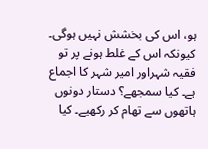ہو، اس کی بخشش نہیں ہوگی۔ کیونکہ اس کے غلط ہونے پر تو فقیہ شہراور امیر شہر کا اجماع ہے۔ کیا سمجھے؟ دستار دونوں ہاتھوں سے تھام کر رکھیے۔ کیا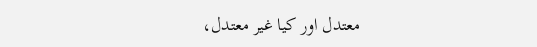معتدل اور کیا غیر معتدل،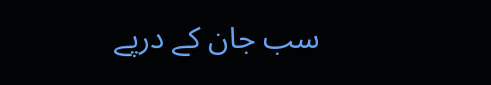سب جان کے درپے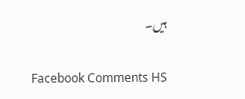ہیں۔

Facebook Comments HS